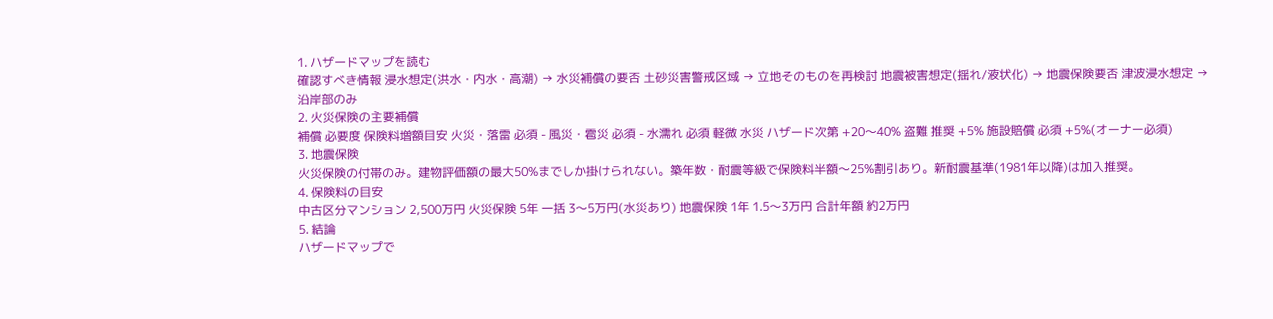1. ハザードマップを読む
確認すべき情報 浸水想定(洪水・内水・高潮) → 水災補償の要否 土砂災害警戒区域 → 立地そのものを再検討 地震被害想定(揺れ/液状化) → 地震保険要否 津波浸水想定 → 沿岸部のみ
2. 火災保険の主要補償
補償 必要度 保険料増額目安 火災・落雷 必須 - 風災・雹災 必須 - 水濡れ 必須 軽微 水災 ハザード次第 +20〜40% 盗難 推奨 +5% 施設賠償 必須 +5%(オーナー必須)
3. 地震保険
火災保険の付帯のみ。建物評価額の最大50%までしか掛けられない。築年数・耐震等級で保険料半額〜25%割引あり。新耐震基準(1981年以降)は加入推奨。
4. 保険料の目安
中古区分マンション 2,500万円 火災保険 5年 一括 3〜5万円(水災あり) 地震保険 1年 1.5〜3万円 合計年額 約2万円
5. 結論
ハザードマップで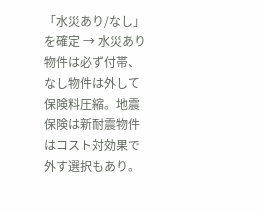「水災あり/なし」を確定 → 水災あり物件は必ず付帯、なし物件は外して保険料圧縮。地震保険は新耐震物件はコスト対効果で外す選択もあり。